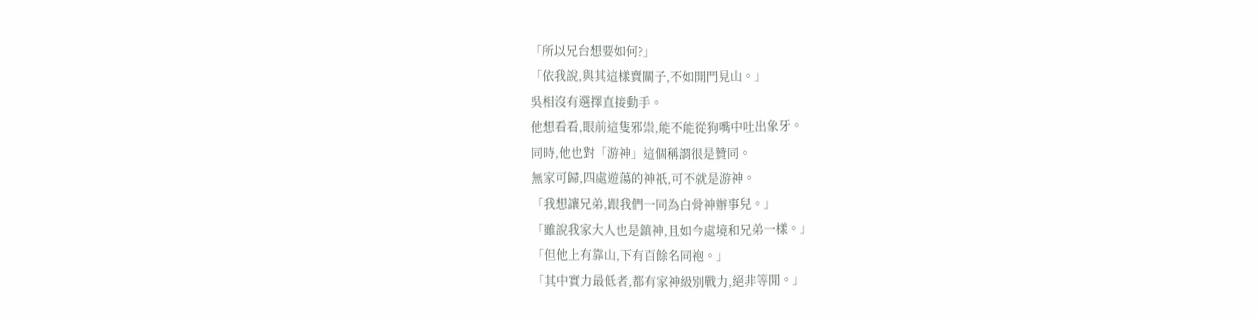「所以兄台想要如何?」
「依我說,與其這樣賣關子,不如開門見山。」
吳相沒有選擇直接動手。
他想看看,眼前這隻邪祟,能不能從狗嘴中吐出象牙。
同時,他也對「游神」這個稱謂很是贊同。
無家可歸,四處遊蕩的神祇,可不就是游神。
「我想讓兄弟,跟我們一同為白骨神辦事兒。」
「雖說我家大人也是鎮神,且如今處境和兄弟一樣。」
「但他上有靠山,下有百餘名同袍。」
「其中實力最低者,都有家神級別戰力,絕非等閒。」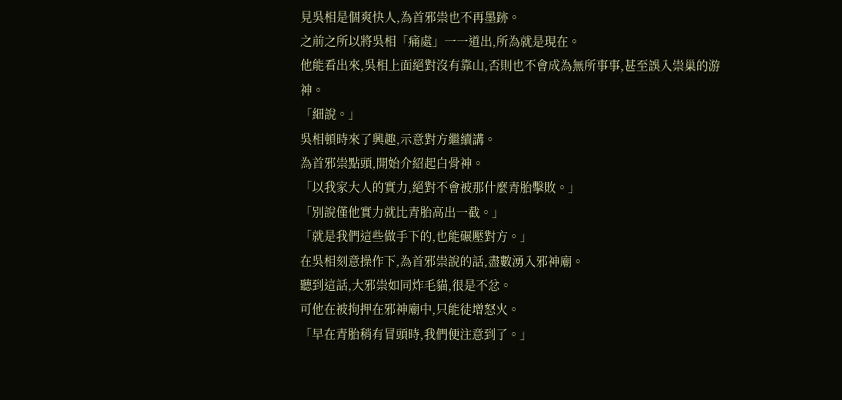見吳相是個爽快人,為首邪祟也不再墨跡。
之前之所以將吳相「痛處」一一道出,所為就是現在。
他能看出來,吳相上面絕對沒有靠山,否則也不會成為無所事事,甚至誤入祟巢的游神。
「細說。」
吳相頓時來了興趣,示意對方繼續講。
為首邪祟點頭,開始介紹起白骨神。
「以我家大人的實力,絕對不會被那什麼青胎擊敗。」
「別說僅他實力就比青胎高出一截。」
「就是我們這些做手下的,也能碾壓對方。」
在吳相刻意操作下,為首邪祟說的話,盡數湧入邪神廟。
聽到這話,大邪祟如同炸毛貓,很是不忿。
可他在被拘押在邪神廟中,只能徒增怒火。
「早在青胎稍有冒頭時,我們便注意到了。」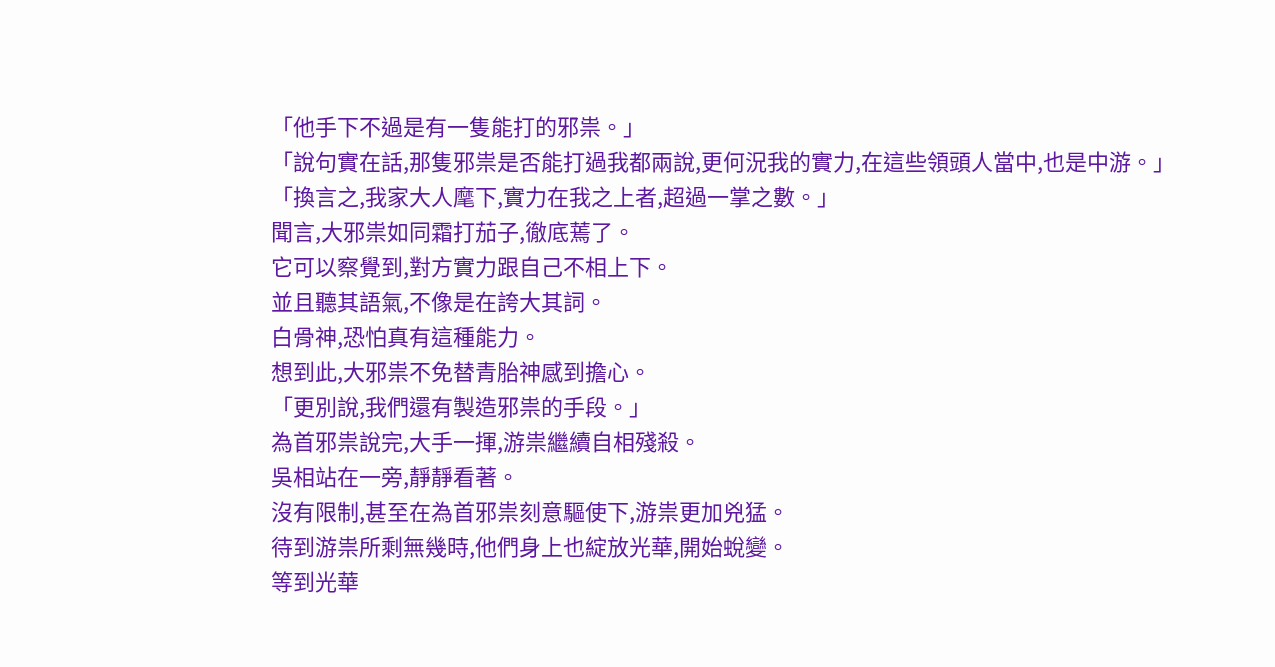「他手下不過是有一隻能打的邪祟。」
「說句實在話,那隻邪祟是否能打過我都兩說,更何況我的實力,在這些領頭人當中,也是中游。」
「換言之,我家大人麾下,實力在我之上者,超過一掌之數。」
聞言,大邪祟如同霜打茄子,徹底蔫了。
它可以察覺到,對方實力跟自己不相上下。
並且聽其語氣,不像是在誇大其詞。
白骨神,恐怕真有這種能力。
想到此,大邪祟不免替青胎神感到擔心。
「更別說,我們還有製造邪祟的手段。」
為首邪祟說完,大手一揮,游祟繼續自相殘殺。
吳相站在一旁,靜靜看著。
沒有限制,甚至在為首邪祟刻意驅使下,游祟更加兇猛。
待到游祟所剩無幾時,他們身上也綻放光華,開始蛻變。
等到光華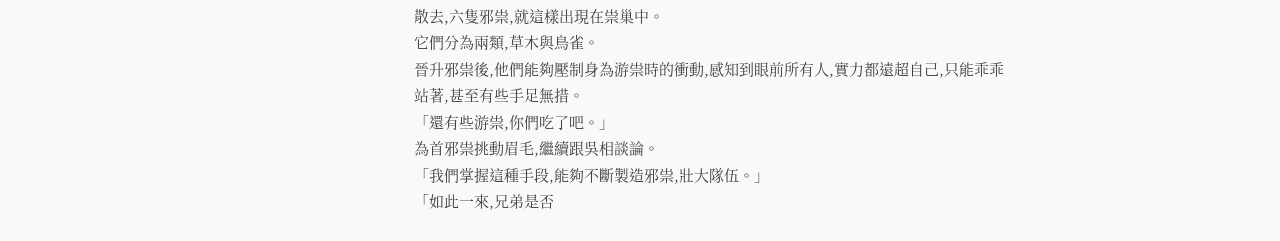散去,六隻邪祟,就這樣出現在祟巢中。
它們分為兩類,草木與鳥雀。
晉升邪祟後,他們能夠壓制身為游祟時的衝動,感知到眼前所有人,實力都遠超自己,只能乖乖站著,甚至有些手足無措。
「還有些游祟,你們吃了吧。」
為首邪祟挑動眉毛,繼續跟吳相談論。
「我們掌握這種手段,能夠不斷製造邪祟,壯大隊伍。」
「如此一來,兄弟是否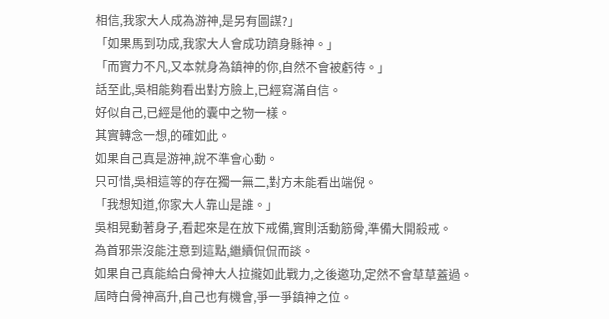相信,我家大人成為游神,是另有圖謀?」
「如果馬到功成,我家大人會成功躋身縣神。」
「而實力不凡,又本就身為鎮神的你,自然不會被虧待。」
話至此,吳相能夠看出對方臉上,已經寫滿自信。
好似自己,已經是他的囊中之物一樣。
其實轉念一想,的確如此。
如果自己真是游神,說不準會心動。
只可惜,吳相這等的存在獨一無二,對方未能看出端倪。
「我想知道,你家大人靠山是誰。」
吳相晃動著身子,看起來是在放下戒備,實則活動筋骨,準備大開殺戒。
為首邪祟沒能注意到這點,繼續侃侃而談。
如果自己真能給白骨神大人拉攏如此戰力,之後邀功,定然不會草草蓋過。
屆時白骨神高升,自己也有機會,爭一爭鎮神之位。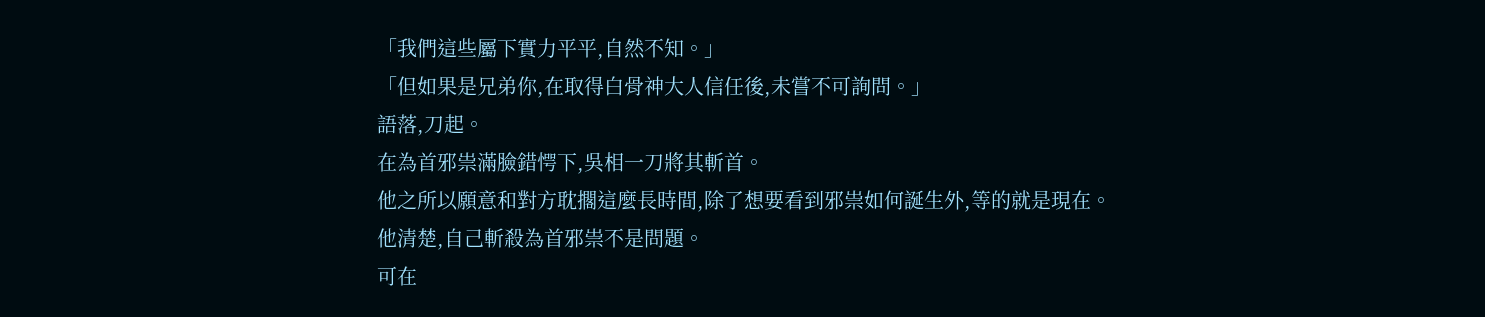「我們這些屬下實力平平,自然不知。」
「但如果是兄弟你,在取得白骨神大人信任後,未嘗不可詢問。」
語落,刀起。
在為首邪祟滿臉錯愕下,吳相一刀將其斬首。
他之所以願意和對方耽擱這麼長時間,除了想要看到邪祟如何誕生外,等的就是現在。
他清楚,自己斬殺為首邪祟不是問題。
可在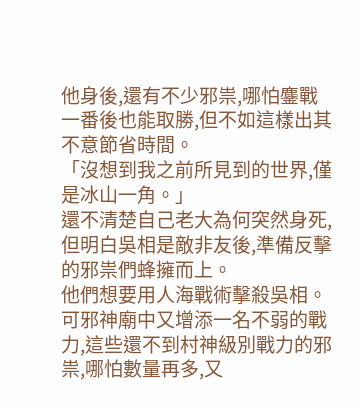他身後,還有不少邪祟,哪怕鏖戰一番後也能取勝,但不如這樣出其不意節省時間。
「沒想到我之前所見到的世界,僅是冰山一角。」
還不清楚自己老大為何突然身死,但明白吳相是敵非友後,準備反擊的邪祟們蜂擁而上。
他們想要用人海戰術擊殺吳相。
可邪神廟中又增添一名不弱的戰力,這些還不到村神級別戰力的邪祟,哪怕數量再多,又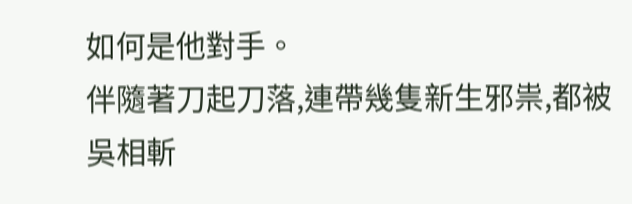如何是他對手。
伴隨著刀起刀落,連帶幾隻新生邪祟,都被吳相斬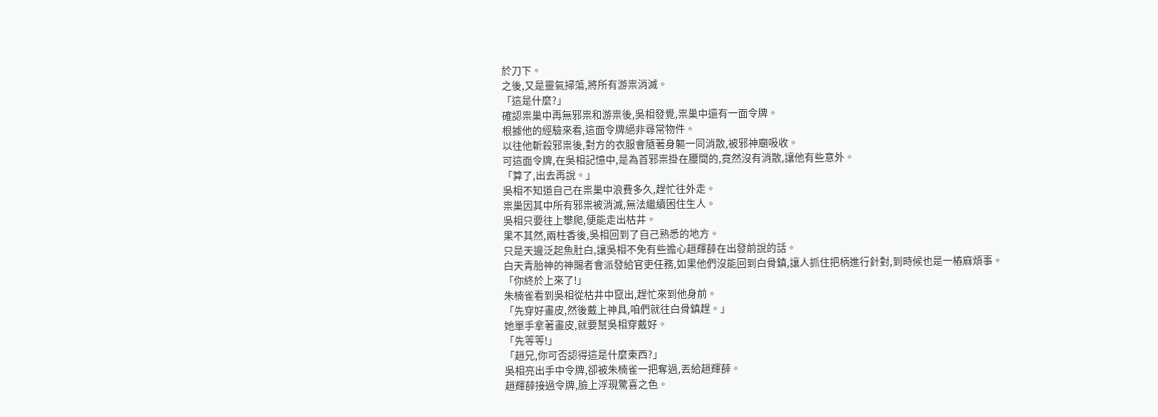於刀下。
之後,又是靈氣掃蕩,將所有游祟消滅。
「這是什麼?」
確認祟巢中再無邪祟和游祟後,吳相發覺,祟巢中還有一面令牌。
根據他的經驗來看,這面令牌絕非尋常物件。
以往他斬殺邪祟後,對方的衣服會隨著身軀一同消散,被邪神廟吸收。
可這面令牌,在吳相記憶中,是為首邪祟掛在腰間的,竟然沒有消散,讓他有些意外。
「算了,出去再說。」
吳相不知道自己在祟巢中浪費多久,趕忙往外走。
祟巢因其中所有邪祟被消滅,無法繼續困住生人。
吳相只要往上攀爬,便能走出枯井。
果不其然,兩柱香後,吳相回到了自己熟悉的地方。
只是天邊泛起魚肚白,讓吳相不免有些擔心趙輝薛在出發前說的話。
白天青胎神的神賜者會派發給官吏任務,如果他們沒能回到白骨鎮,讓人抓住把柄進行針對,到時候也是一樁麻煩事。
「你終於上來了!」
朱楠雀看到吳相從枯井中竄出,趕忙來到他身前。
「先穿好畫皮,然後戴上神具,咱們就往白骨鎮趕。」
她單手拿著畫皮,就要幫吳相穿戴好。
「先等等!」
「趙兄,你可否認得這是什麼東西?」
吳相亮出手中令牌,卻被朱楠雀一把奪過,丟給趙輝薛。
趙輝薛接過令牌,臉上浮現驚喜之色。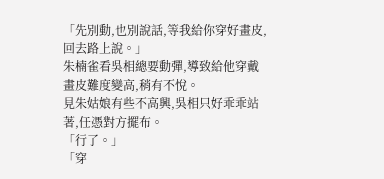「先別動,也別說話,等我給你穿好畫皮,回去路上說。」
朱楠雀看吳相總要動彈,導致給他穿戴畫皮難度變高,稍有不悅。
見朱姑娘有些不高興,吳相只好乖乖站著,任憑對方擺布。
「行了。」
「穿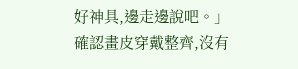好神具,邊走邊說吧。」
確認畫皮穿戴整齊,沒有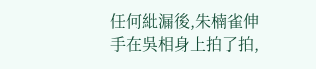任何紕漏後,朱楠雀伸手在吳相身上拍了拍,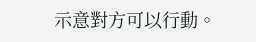示意對方可以行動。